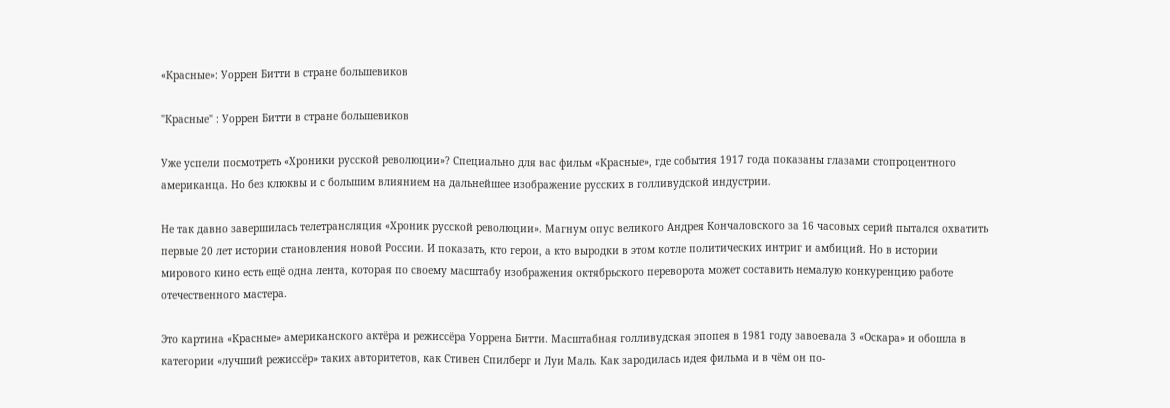«Красные»: Уоррен Битти в стране большевиков

"Красные" : Уоррен Битти в стране большевиков

Уже успели посмотреть «Хроники русской революции»? Специально для вас фильм «Красные», где события 1917 года показаны глазами стопроцентного американца. Но без клюквы и с большим влиянием на дальнейшее изображение русских в голливудской индустрии.

Не так давно завершилась телетрансляция «Хроник русской революции». Магнум опус великого Андрея Кончаловского за 16 часовых серий пытался охватить первые 20 лет истории становления новой России. И показать, кто герои, а кто выродки в этом котле политических интриг и амбиций. Но в истории мирового кино есть ещё одна лента, которая по своему масштабу изображения октябрьского переворота может составить немалую конкуренцию работе отечественного мастера.

Это картина «Красные» американского актёра и режиссёра Уоррена Битти. Масштабная голливудская эпопея в 1981 году завоевала 3 «Оскара» и обошла в категории «лучший режиссёр» таких авторитетов, как Стивен Спилберг и Луи Маль. Как зародилась идея фильма и в чём он по-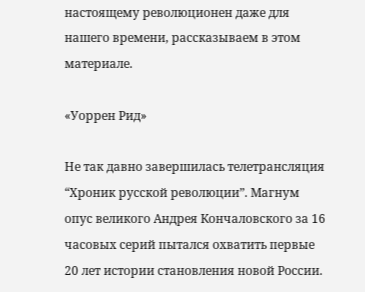настоящему революционен даже для нашего времени, рассказываем в этом материале.

«Уоррен Рид»

Не так давно завершилась телетрансляция “Хроник русской революции”. Магнум опус великого Андрея Кончаловского за 16 часовых серий пытался охватить первые 20 лет истории становления новой России.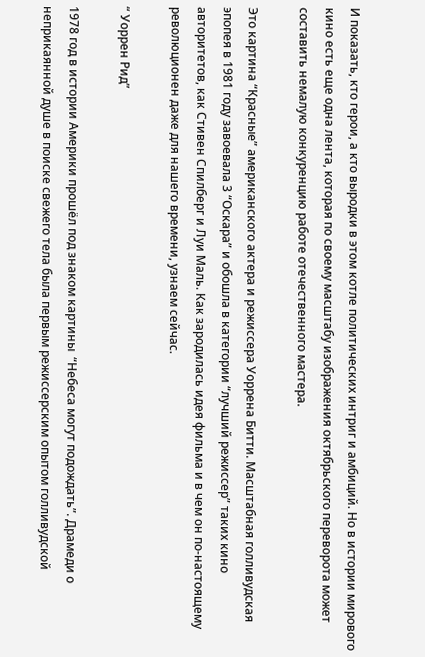И показать, кто герои, а кто выродки в этом котле политических интриг и амбиций. Но в истории мирового кино есть еще одна лента, которая по своему масштабу изображения октябрьского переворота может составить немалую конкуренцию работе отечественного мастера.

Это картина “Красные” американского актера и режиссера Уоррена Битти. Масштабная голливудская эпопея в 1981 году завоевала 3 “Оскара” и обошла в категории “лучший режиссер” таких кино авторитетов, как Стивен Спилберг и Луи Маль. Как зародилась идея фильма и в чем он по-настоящему революционен даже для нашего времени, узнаем сейчас.

“ Уоррен Рид”

1978 год в истории Америки прошёл под знаком картины  “Небеса могут подождать”. Драмеди о неприкаянной душе в поиске свежего тела была первым режиссерским опытом голливудской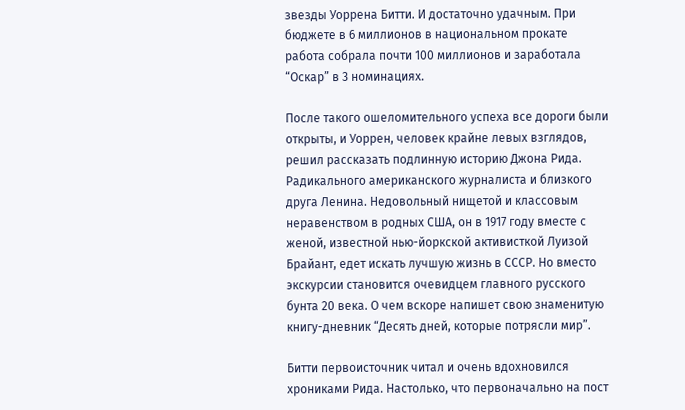звезды Уоррена Битти. И достаточно удачным. При бюджете в 6 миллионов в национальном прокате работа собрала почти 100 миллионов и заработала “Оскар” в 3 номинациях.

После такого ошеломительного успеха все дороги были открыты, и Уоррен, человек крайне левых взглядов, решил рассказать подлинную историю Джона Рида. Радикального американского журналиста и близкого друга Ленина. Недовольный нищетой и классовым неравенством в родных США, он в 1917 году вместе с женой, известной нью-йоркской активисткой Луизой Брайант, едет искать лучшую жизнь в СССР. Но вместо экскурсии становится очевидцем главного русского бунта 20 века. О чем вскоре напишет свою знаменитую книгу-дневник “Десять дней, которые потрясли мир”.

Битти первоисточник читал и очень вдохновился хрониками Рида. Настолько, что первоначально на пост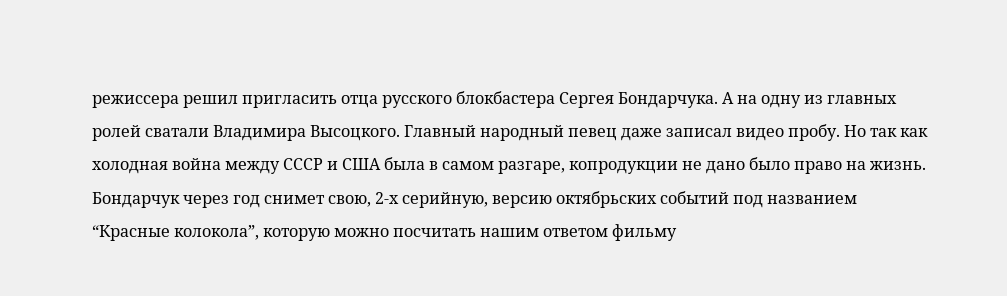режиссера решил пригласить отца русского блокбастера Сергея Бондарчука. А на одну из главных ролей сватали Владимира Высоцкого. Главный народный певец даже записал видео пробу. Но так как холодная война между СССР и США была в самом разгаре, копродукции не дано было право на жизнь. Бондарчук через год снимет свою, 2-х серийную, версию октябрьских событий под названием “Красные колокола”, которую можно посчитать нашим ответом фильму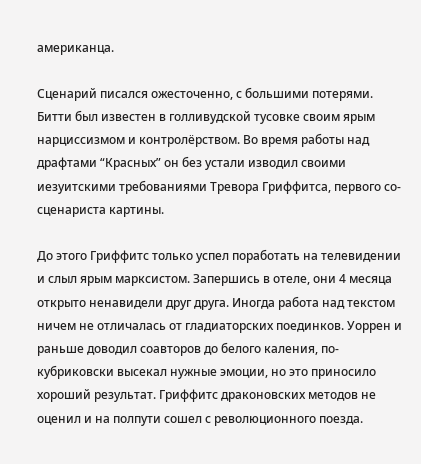американца.

Сценарий писался ожесточенно, с большими потерями. Битти был известен в голливудской тусовке своим ярым нарциссизмом и контролёрством. Во время работы над драфтами “Красных” он без устали изводил своими иезуитскими требованиями Тревора Гриффитса, первого со-сценариста картины.

До этого Гриффитс только успел поработать на телевидении и слыл ярым марксистом. Запершись в отеле, они 4 месяца открыто ненавидели друг друга. Иногда работа над текстом ничем не отличалась от гладиаторских поединков. Уоррен и раньше доводил соавторов до белого каления, по-кубриковски высекал нужные эмоции, но это приносило хороший результат. Гриффитс драконовских методов не оценил и на полпути сошел с революционного поезда.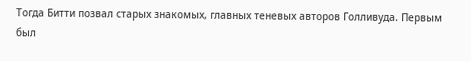Тогда Битти позвал старых знакомых, главных теневых авторов Голливуда. Первым был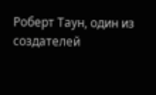Роберт Таун, один из создателей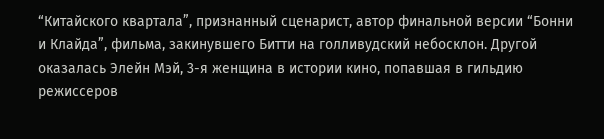“Китайского квартала”, признанный сценарист, автор финальной версии “Бонни и Клайда”, фильма, закинувшего Битти на голливудский небосклон. Другой оказалась Элейн Мэй, 3-я женщина в истории кино, попавшая в гильдию режиссеров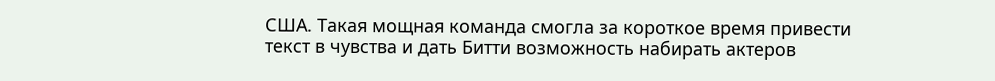США. Такая мощная команда смогла за короткое время привести текст в чувства и дать Битти возможность набирать актеров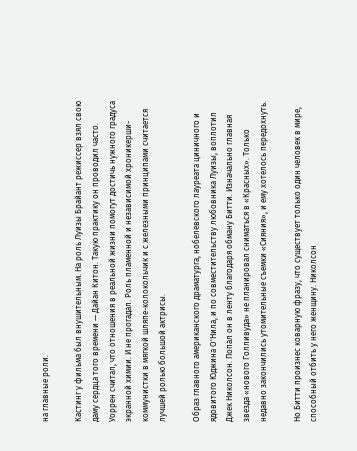на главные роли.

Кастинг у фильма был внушительным. На роль Луизы Брайант режиссер взял свою даму сердца того времени — Дайан Китон. Такую практику он проводил часто. Уоррен считал, что отношения в реальной жизни помогут достичь нужного градуса экранной химии. И не прогадал. Роль пламенной и независимой хроникерши-коммунистки в мягкой шляпе-колокольчик и с железными принципами считается лучшей ролью большой актрисы.

Образ главного американского драматурга, нобелевского лауреата циничного и ядовитого Юджина О'Нила, и по совместительству любовника Луизы, воплотил Джек Николсон. Попал он в ленту благодаря обману Битти. Изначально главная звезда «нового Голливуда» не планировал сниматься в «Красных». Только недавно закончились утомительные съемки «Сияния», и ему хотелось передохнуть.

Но Битти произнес коварную фразу, что существует только один человек в мире, способный отбить у него женщину. Николсон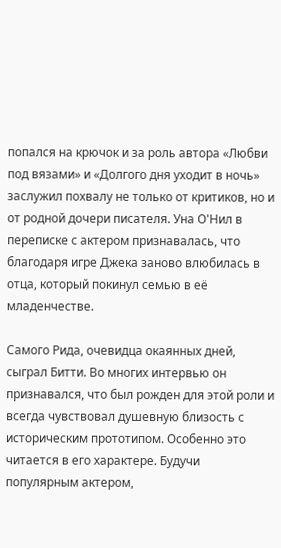попался на крючок и за роль автора «Любви под вязами» и «Долгого дня уходит в ночь» заслужил похвалу не только от критиков, но и от родной дочери писателя. Уна О'Нил в переписке с актером признавалась, что благодаря игре Джека заново влюбилась в отца, который покинул семью в её младенчестве.

Самого Рида, очевидца окаянных дней, сыграл Битти. Во многих интервью он признавался, что был рожден для этой роли и всегда чувствовал душевную близость с историческим прототипом. Особенно это читается в его характере. Будучи популярным актером,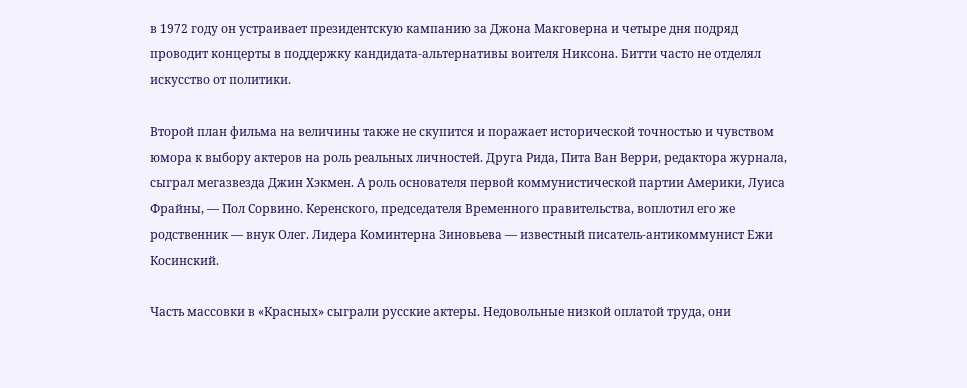в 1972 году он устраивает президентскую кампанию за Джона Макговерна и четыре дня подряд проводит концерты в поддержку кандидата-альтернативы воителя Никсона. Битти часто не отделял искусство от политики.

Второй план фильма на величины также не скупится и поражает исторической точностью и чувством юмора к выбору актеров на роль реальных личностей. Друга Рида, Пита Ван Верри, редактора журнала, сыграл мегазвезда Джин Хэкмен. А роль основателя первой коммунистической партии Америки, Луиса Фрайны, — Пол Сорвино. Керенского, председателя Временного правительства, воплотил его же родственник — внук Олег. Лидера Коминтерна Зиновьева — известный писатель-антикоммунист Ежи Косинский.

Часть массовки в «Красных» сыграли русские актеры. Недовольные низкой оплатой труда, они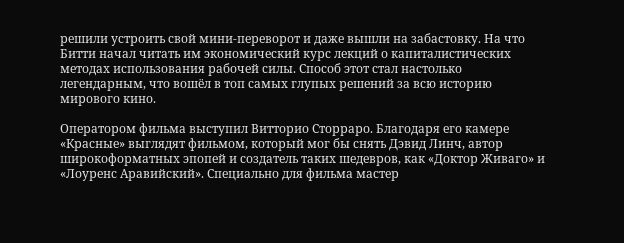решили устроить свой мини-переворот и даже вышли на забастовку. На что Битти начал читать им экономический курс лекций о капиталистических методах использования рабочей силы. Способ этот стал настолько легендарным, что вошёл в топ самых глупых решений за всю историю мирового кино.

Оператором фильма выступил Витторио Сторраро. Благодаря его камере «Красные» выглядят фильмом, который мог бы снять Дэвид Линч, автор широкоформатных эпопей и создатель таких шедевров, как «Доктор Живаго» и «Лоуренс Аравийский». Специально для фильма мастер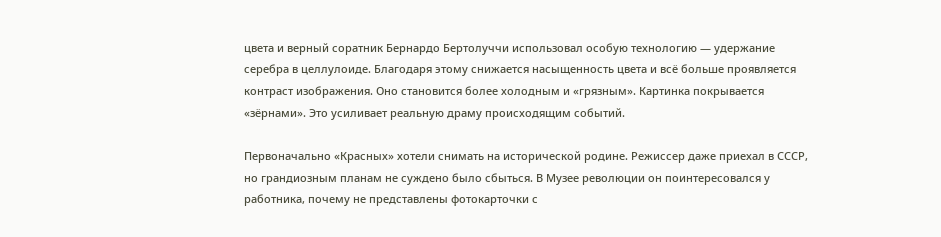цвета и верный соратник Бернардо Бертолуччи использовал особую технологию — удержание серебра в целлулоиде. Благодаря этому снижается насыщенность цвета и всё больше проявляется контраст изображения. Оно становится более холодным и «грязным». Картинка покрывается «зёрнами». Это усиливает реальную драму происходящим событий.

Первоначально «Красных» хотели снимать на исторической родине. Режиссер даже приехал в СССР, но грандиозным планам не суждено было сбыться. В Музее революции он поинтересовался у работника, почему не представлены фотокарточки с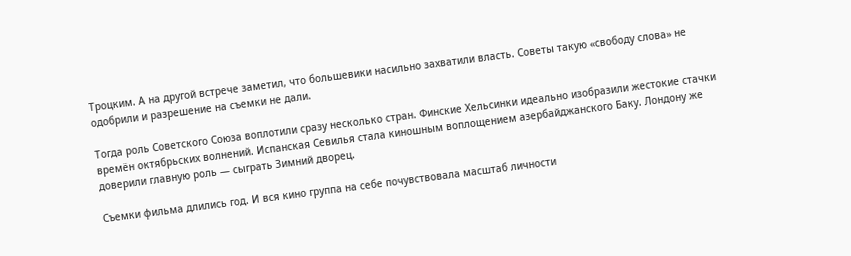Троцким. А на другой встрече заметил, что большевики насильно захватили власть. Советы такую «свободу слова» не одобрили и разрешение на съемки не дали.

Тогда роль Советского Союза воплотили сразу несколько стран. Финские Хельсинки идеально изобразили жестокие стачки времён октябрьских волнений. Испанская Севилья стала киношным воплощением азербайджанского Баку. Лондону же доверили главную роль — сыграть Зимний дворец.

Съемки фильма длились год. И вся кино группа на себе почувствовала масштаб личности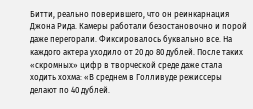Битти, реально поверившего, что он реинкарнация Джона Рида. Камеры работали безостановочно и порой даже перегорали. Фиксировалось буквально все. На каждого актера уходило от 20 до 80 дублей. После таких «скромных» цифр в творческой среде даже стала ходить хохма: «В среднем в Голливуде режиссеры делают по 40 дублей.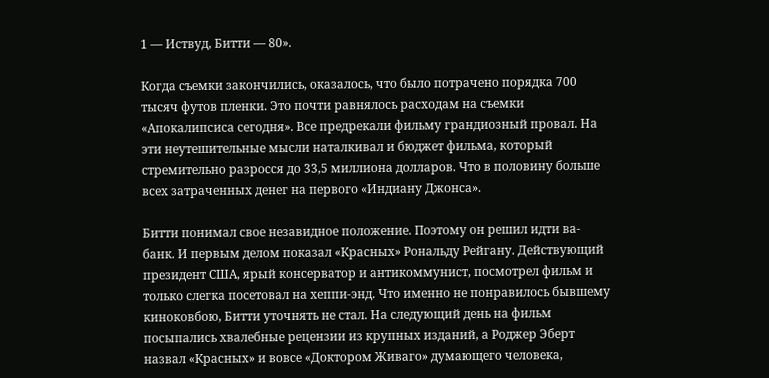1 — Иствуд, Битти — 80».

Когда съемки закончились, оказалось, что было потрачено порядка 700 тысяч футов пленки. Это почти равнялось расходам на съемки «Апокалипсиса сегодня». Все предрекали фильму грандиозный провал. На эти неутешительные мысли наталкивал и бюджет фильма, который стремительно разросся до 33,5 миллиона долларов. Что в половину больше всех затраченных денег на первого «Индиану Джонса».

Битти понимал свое незавидное положение. Поэтому он решил идти ва-банк. И первым делом показал «Красных» Рональду Рейгану. Действующий президент США, ярый консерватор и антикоммунист, посмотрел фильм и только слегка посетовал на хеппи-энд. Что именно не понравилось бывшему киноковбою, Битти уточнять не стал. На следующий день на фильм посыпались хвалебные рецензии из крупных изданий, а Роджер Эберт назвал «Красных» и вовсе «Доктором Живаго» думающего человека,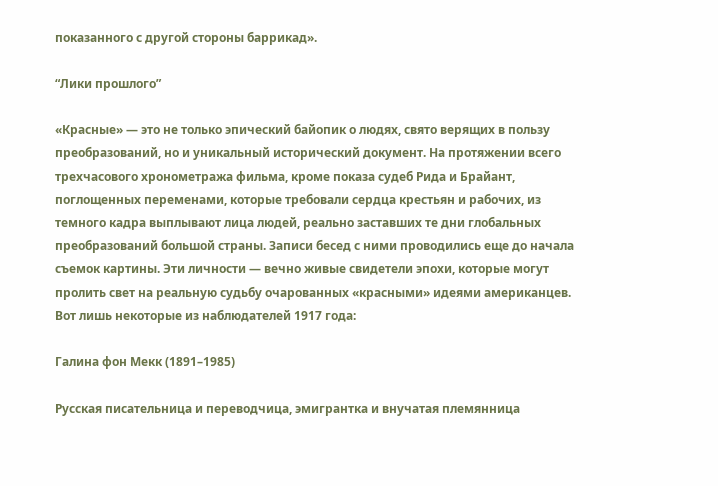показанного с другой стороны баррикад».

“Лики прошлого”

«Красные» — это не только эпический байопик о людях, свято верящих в пользу преобразований, но и уникальный исторический документ. На протяжении всего трехчасового хронометража фильма, кроме показа судеб Рида и Брайант, поглощенных переменами, которые требовали сердца крестьян и рабочих, из темного кадра выплывают лица людей, реально заставших те дни глобальных преобразований большой страны. Записи бесед с ними проводились еще до начала съемок картины. Эти личности — вечно живые свидетели эпохи, которые могут пролить свет на реальную судьбу очарованных «красными» идеями американцев. Вот лишь некоторые из наблюдателей 1917 года:

Галина фон Мекк (1891–1985)

Русская писательница и переводчица, эмигрантка и внучатая племянница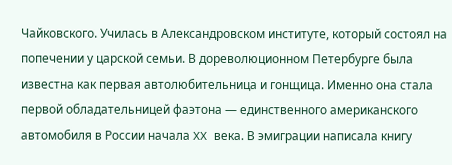Чайковского. Училась в Александровском институте, который состоял на попечении у царской семьи. В дореволюционном Петербурге была известна как первая автолюбительница и гонщица. Именно она стала первой обладательницей фаэтона — единственного американского автомобиля в России начала XX века. В эмиграции написала книгу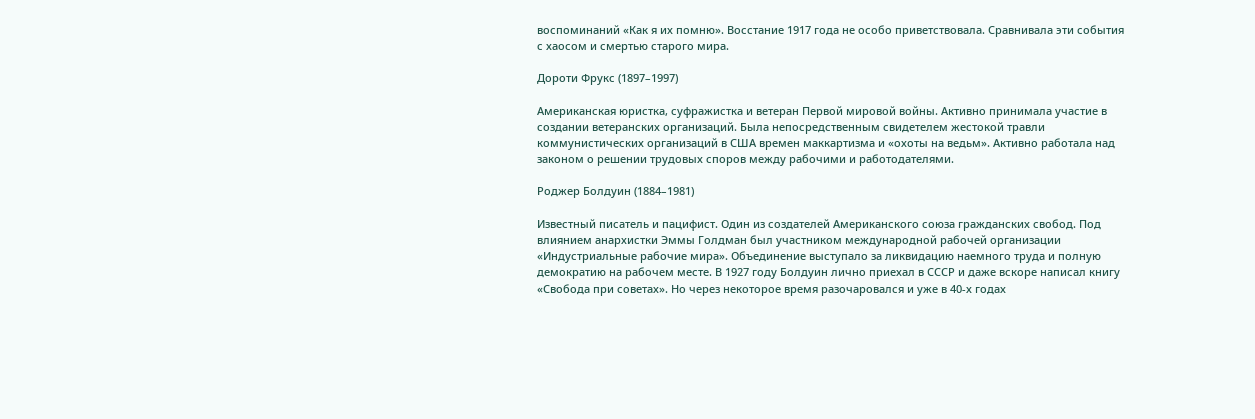воспоминаний «Как я их помню». Восстание 1917 года не особо приветствовала. Сравнивала эти события с хаосом и смертью старого мира.

Дороти Фрукс (1897–1997)

Американская юристка, суфражистка и ветеран Первой мировой войны. Активно принимала участие в создании ветеранских организаций. Была непосредственным свидетелем жестокой травли коммунистических организаций в США времен маккартизма и «охоты на ведьм». Активно работала над законом о решении трудовых споров между рабочими и работодателями.

Роджер Болдуин (1884–1981)

Известный писатель и пацифист. Один из создателей Американского союза гражданских свобод. Под влиянием анархистки Эммы Голдман был участником международной рабочей организации «Индустриальные рабочие мира». Объединение выступало за ликвидацию наемного труда и полную демократию на рабочем месте. В 1927 году Болдуин лично приехал в СССР и даже вскоре написал книгу «Свобода при советах». Но через некоторое время разочаровался и уже в 40-х годах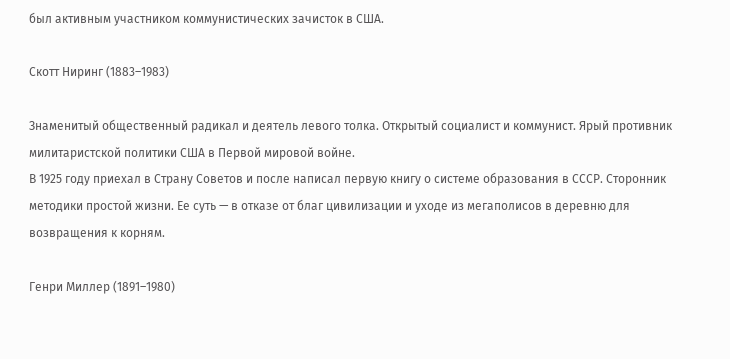был активным участником коммунистических зачисток в США.

Скотт Ниринг (1883–1983)

Знаменитый общественный радикал и деятель левого толка. Открытый социалист и коммунист. Ярый противник милитаристской политики США в Первой мировой войне.
В 1925 году приехал в Страну Советов и после написал первую книгу о системе образования в СССР. Сторонник методики простой жизни. Ее суть — в отказе от благ цивилизации и уходе из мегаполисов в деревню для возвращения к корням.

Генри Миллер (1891–1980)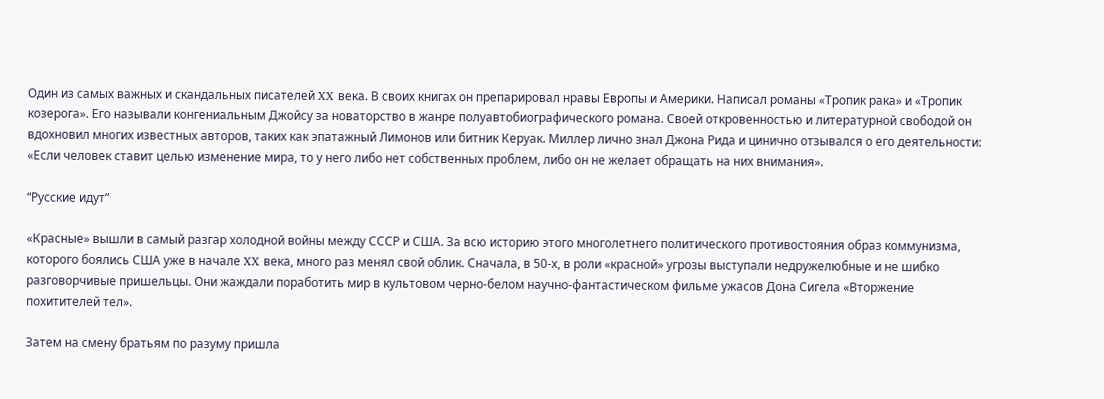Один из самых важных и скандальных писателей XX века. В своих книгах он препарировал нравы Европы и Америки. Написал романы «Тропик рака» и «Тропик козерога». Его называли конгениальным Джойсу за новаторство в жанре полуавтобиографического романа. Своей откровенностью и литературной свободой он вдохновил многих известных авторов, таких как эпатажный Лимонов или битник Керуак. Миллер лично знал Джона Рида и цинично отзывался о его деятельности: «Если человек ставит целью изменение мира, то у него либо нет собственных проблем, либо он не желает обращать на них внимания».

“Русские идут”

«Красные» вышли в самый разгар холодной войны между СССР и США. За всю историю этого многолетнего политического противостояния образ коммунизма, которого боялись США уже в начале XX века, много раз менял свой облик. Сначала, в 50-х, в роли «красной» угрозы выступали недружелюбные и не шибко разговорчивые пришельцы. Они жаждали поработить мир в культовом черно-белом научно-фантастическом фильме ужасов Дона Сигела «Вторжение похитителей тел».

Затем на смену братьям по разуму пришла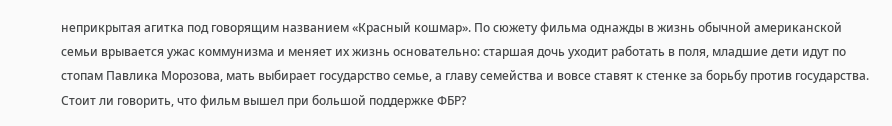неприкрытая агитка под говорящим названием «Красный кошмар». По сюжету фильма однажды в жизнь обычной американской семьи врывается ужас коммунизма и меняет их жизнь основательно: старшая дочь уходит работать в поля, младшие дети идут по стопам Павлика Морозова, мать выбирает государство семье, а главу семейства и вовсе ставят к стенке за борьбу против государства. Стоит ли говорить, что фильм вышел при большой поддержке ФБР?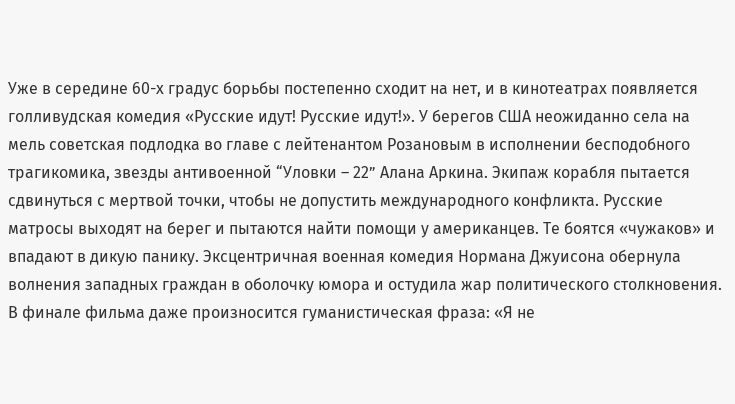Уже в середине 60-х градус борьбы постепенно сходит на нет, и в кинотеатрах появляется голливудская комедия «Русские идут! Русские идут!». У берегов США неожиданно села на мель советская подлодка во главе с лейтенантом Розановым в исполнении бесподобного трагикомика, звезды антивоенной “Уловки – 22” Алана Аркина. Экипаж корабля пытается сдвинуться с мертвой точки, чтобы не допустить международного конфликта. Русские матросы выходят на берег и пытаются найти помощи у американцев. Те боятся «чужаков» и впадают в дикую панику. Эксцентричная военная комедия Нормана Джуисона обернула волнения западных граждан в оболочку юмора и остудила жар политического столкновения. В финале фильма даже произносится гуманистическая фраза: «Я не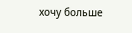хочу больше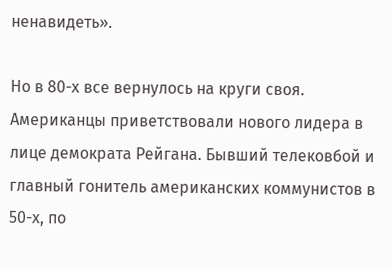ненавидеть».

Но в 80-х все вернулось на круги своя. Американцы приветствовали нового лидера в лице демократа Рейгана. Бывший телековбой и главный гонитель американских коммунистов в 50-х, по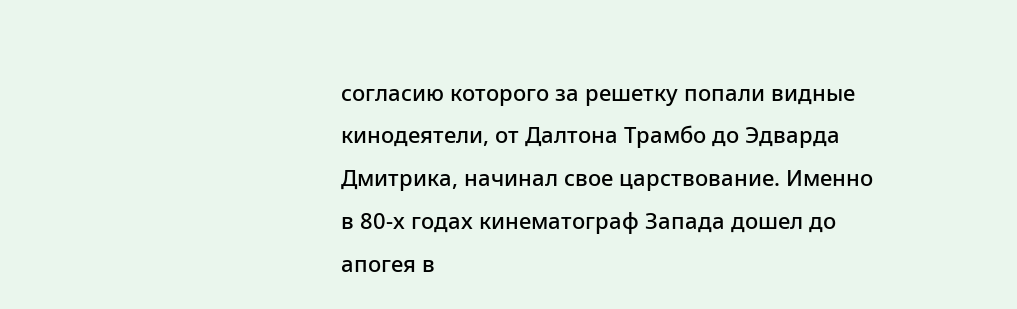согласию которого за решетку попали видные кинодеятели, от Далтона Трамбо до Эдварда Дмитрика, начинал свое царствование. Именно в 80-х годах кинематограф Запада дошел до апогея в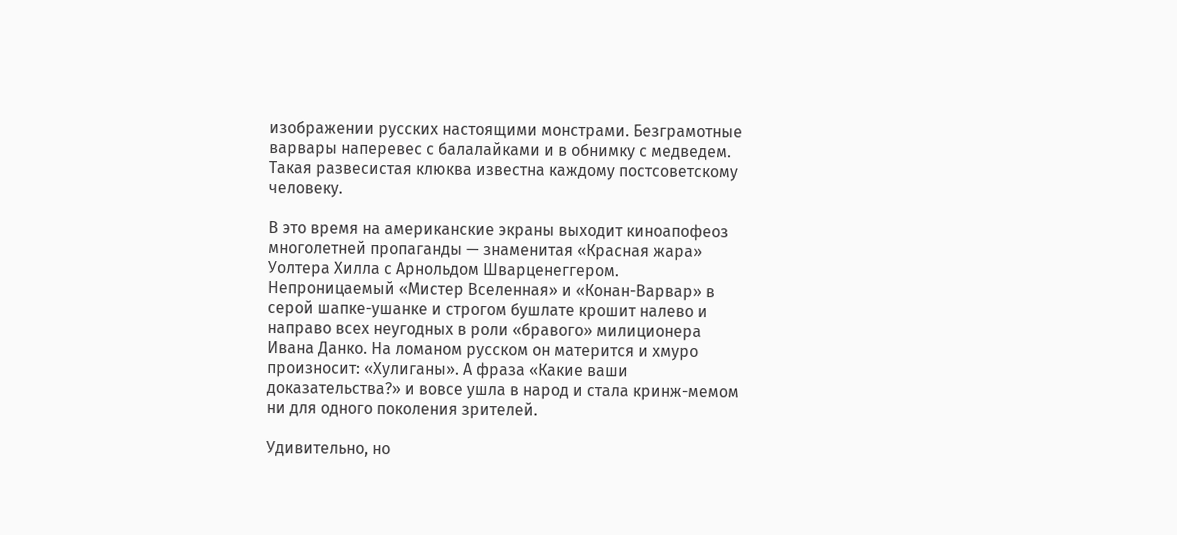изображении русских настоящими монстрами. Безграмотные варвары наперевес с балалайками и в обнимку с медведем. Такая развесистая клюква известна каждому постсоветскому человеку.

В это время на американские экраны выходит киноапофеоз многолетней пропаганды — знаменитая «Красная жара» Уолтера Хилла с Арнольдом Шварценеггером. Непроницаемый «Мистер Вселенная» и «Конан-Варвар» в серой шапке-ушанке и строгом бушлате крошит налево и направо всех неугодных в роли «бравого» милиционера Ивана Данко. На ломаном русском он матерится и хмуро произносит: «Хулиганы». А фраза «Какие ваши доказательства?» и вовсе ушла в народ и стала кринж-мемом ни для одного поколения зрителей.

Удивительно, но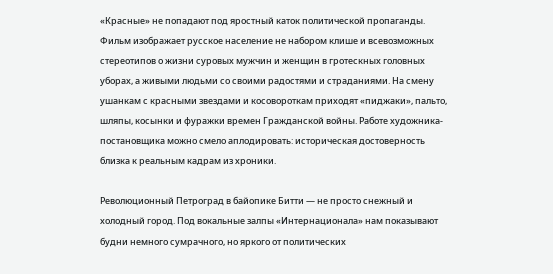«Красные» не попадают под яростный каток политической пропаганды. Фильм изображает русское население не набором клише и всевозможных стереотипов о жизни суровых мужчин и женщин в гротескных головных уборах, а живыми людьми со своими радостями и страданиями. На смену ушанкам с красными звездами и косовороткам приходят «пиджаки», пальто, шляпы, косынки и фуражки времен Гражданской войны. Работе художника-постановщика можно смело аплодировать: историческая достоверность близка к реальным кадрам из хроники.

Революционный Петроград в байопике Битти — не просто снежный и холодный город. Под вокальные залпы «Интернационала» нам показывают будни немного сумрачного, но яркого от политических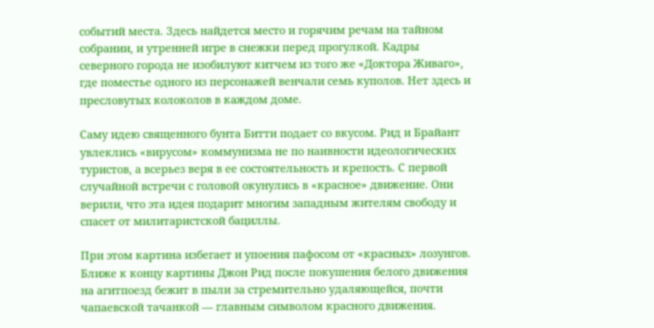событий места. Здесь найдется место и горячим речам на тайном собрании, и утренней игре в снежки перед прогулкой. Кадры северного города не изобилуют китчем из того же «Доктора Живаго», где поместье одного из персонажей венчали семь куполов. Нет здесь и пресловутых колоколов в каждом доме.

Саму идею священного бунта Битти подает со вкусом. Рид и Брайант увлеклись «вирусом» коммунизма не по наивности идеологических туристов, а всерьез веря в ее состоятельность и крепость. С первой случайной встречи с головой окунулись в «красное» движение. Они верили, что эта идея подарит многим западным жителям свободу и спасет от милитаристской бациллы.

При этом картина избегает и упоения пафосом от «красных» лозунгов. Ближе к концу картины Джон Рид после покушения белого движения на агитпоезд бежит в пыли за стремительно удаляющейся, почти чапаевской тачанкой — главным символом красного движения.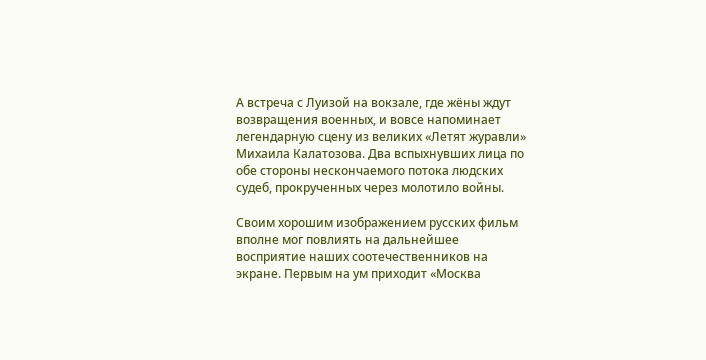А встреча с Луизой на вокзале, где жёны ждут возвращения военных, и вовсе напоминает легендарную сцену из великих «Летят журавли» Михаила Калатозова. Два вспыхнувших лица по обе стороны нескончаемого потока людских судеб, прокрученных через молотило войны.

Своим хорошим изображением русских фильм вполне мог повлиять на дальнейшее восприятие наших соотечественников на экране. Первым на ум приходит «Москва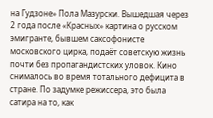на Гудзоне» Пола Мазурски. Вышедшая через 2 года после «Красных» картина о русском эмигранте, бывшем саксофонисте московского цирка, подаёт советскую жизнь почти без пропагандистских уловок. Кино снималось во время тотального дефицита в стране. По задумке режиссера, это была сатира на то, как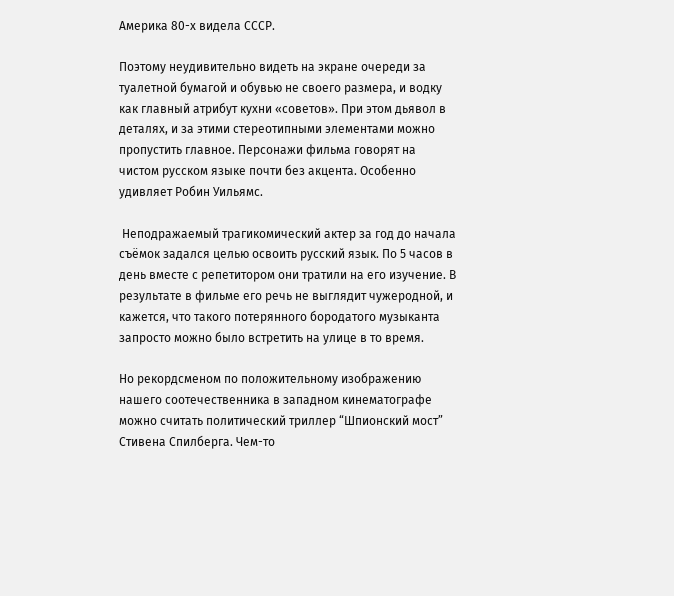Америка 80-х видела СССР.

Поэтому неудивительно видеть на экране очереди за туалетной бумагой и обувью не своего размера, и водку как главный атрибут кухни «советов». При этом дьявол в деталях, и за этими стереотипными элементами можно пропустить главное. Персонажи фильма говорят на чистом русском языке почти без акцента. Особенно удивляет Робин Уильямс.

 Неподражаемый трагикомический актер за год до начала съёмок задался целью освоить русский язык. По 5 часов в день вместе с репетитором они тратили на его изучение. В результате в фильме его речь не выглядит чужеродной, и кажется, что такого потерянного бородатого музыканта запросто можно было встретить на улице в то время.

Но рекордсменом по положительному изображению нашего соотечественника в западном кинематографе можно считать политический триллер “Шпионский мост” Стивена Спилберга. Чем-то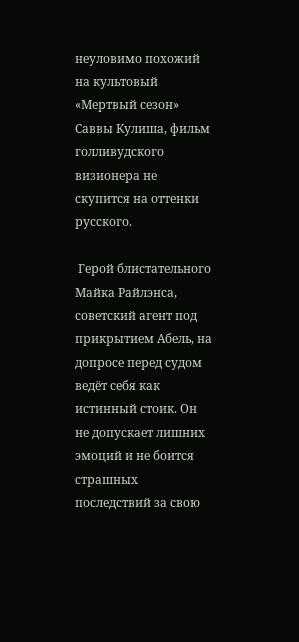неуловимо похожий на культовый «Мертвый сезон» Саввы Кулиша, фильм голливудского визионера не скупится на оттенки русского.

 Герой блистательного Майка Райлэнса, советский агент под прикрытием Абель, на допросе перед судом ведёт себя как истинный стоик. Он не допускает лишних эмоций и не боится страшных последствий за свою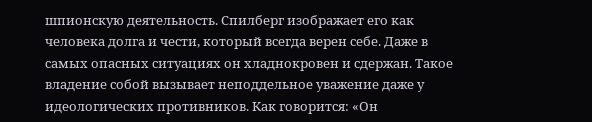шпионскую деятельность. Спилберг изображает его как человека долга и чести, который всегда верен себе. Даже в самых опасных ситуациях он хладнокровен и сдержан. Такое владение собой вызывает неподдельное уважение даже у идеологических противников. Как говорится: «Он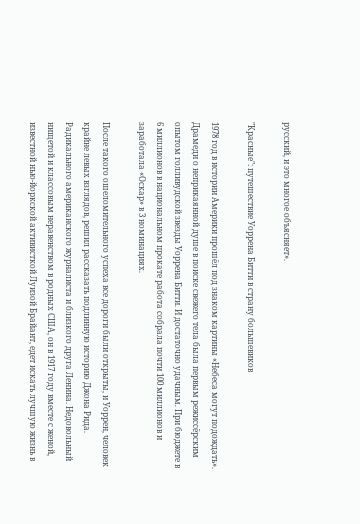русский, и это многое объясняет».

"Красные": путешествие Уоррена Битти в страну большевиков

1978 год в истории Америки прошёл под знаком картины «Небеса могут подождать». Драмеди о неприкаянной душе в поиске свежего тела была первым режиссёрским опытом голливудской звезды Уоррена Битти. И достаточно удачным. При бюджете в 6 миллионов в национальном прокате работа собрала почти 100 миллионов и заработала «Оскар» в 3 номинациях.

После такого ошеломительного успеха все дороги были открыты, и Уоррен, человек крайне левых взглядов, решил рассказать подлинную историю Джона Рида. Радикального американского журналиста и близкого друга Ленина. Недовольный нищетой и классовым неравенством в родных США, он в 1917 году вместе с женой, известной нью-йоркской активисткой Луизой Брайант, едет искать лучшую жизнь в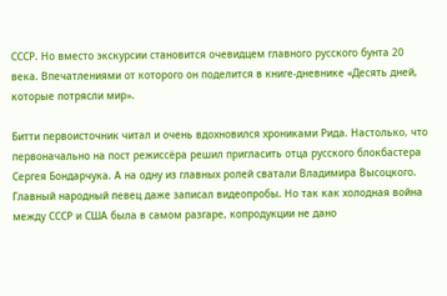СССР. Но вместо экскурсии становится очевидцем главного русского бунта 20 века. Впечатлениями от которого он поделится в книге-дневнике «Десять дней, которые потрясли мир».

Битти первоисточник читал и очень вдохновился хрониками Рида. Настолько, что первоначально на пост режиссёра решил пригласить отца русского блокбастера Сергея Бондарчука. А на одну из главных ролей сватали Владимира Высоцкого. Главный народный певец даже записал видеопробы. Но так как холодная война между СССР и США была в самом разгаре, копродукции не дано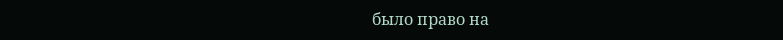было право на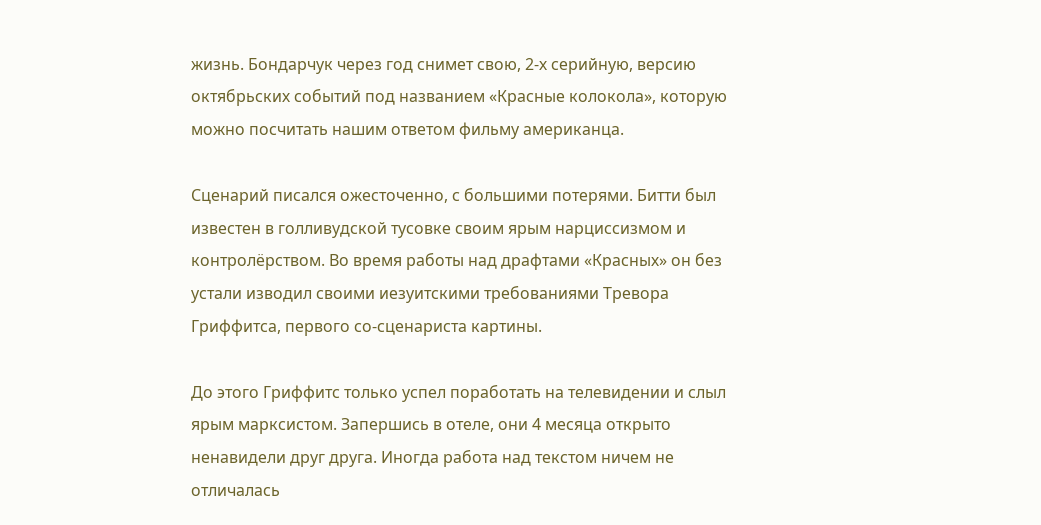жизнь. Бондарчук через год снимет свою, 2-х серийную, версию октябрьских событий под названием «Красные колокола», которую можно посчитать нашим ответом фильму американца.

Сценарий писался ожесточенно, с большими потерями. Битти был известен в голливудской тусовке своим ярым нарциссизмом и контролёрством. Во время работы над драфтами «Красных» он без устали изводил своими иезуитскими требованиями Тревора Гриффитса, первого со-сценариста картины.

До этого Гриффитс только успел поработать на телевидении и слыл ярым марксистом. Запершись в отеле, они 4 месяца открыто ненавидели друг друга. Иногда работа над текстом ничем не отличалась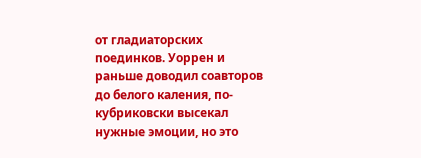от гладиаторских поединков. Уоррен и раньше доводил соавторов до белого каления, по-кубриковски высекал нужные эмоции, но это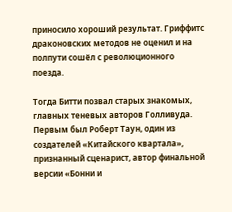приносило хороший результат. Гриффитс драконовских методов не оценил и на полпути сошёл с революционного поезда.

Тогда Битти позвал старых знакомых, главных теневых авторов Голливуда. Первым был Роберт Таун, один из создателей «Китайского квартала», признанный сценарист, автор финальной версии «Бонни и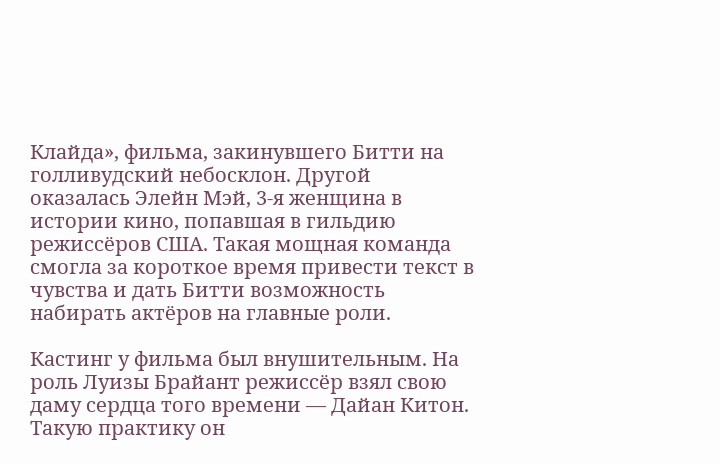Клайда», фильма, закинувшего Битти на голливудский небосклон. Другой оказалась Элейн Мэй, 3-я женщина в истории кино, попавшая в гильдию режиссёров США. Такая мощная команда смогла за короткое время привести текст в чувства и дать Битти возможность набирать актёров на главные роли.

Кастинг у фильма был внушительным. На роль Луизы Брайант режиссёр взял свою даму сердца того времени — Дайан Китон. Такую практику он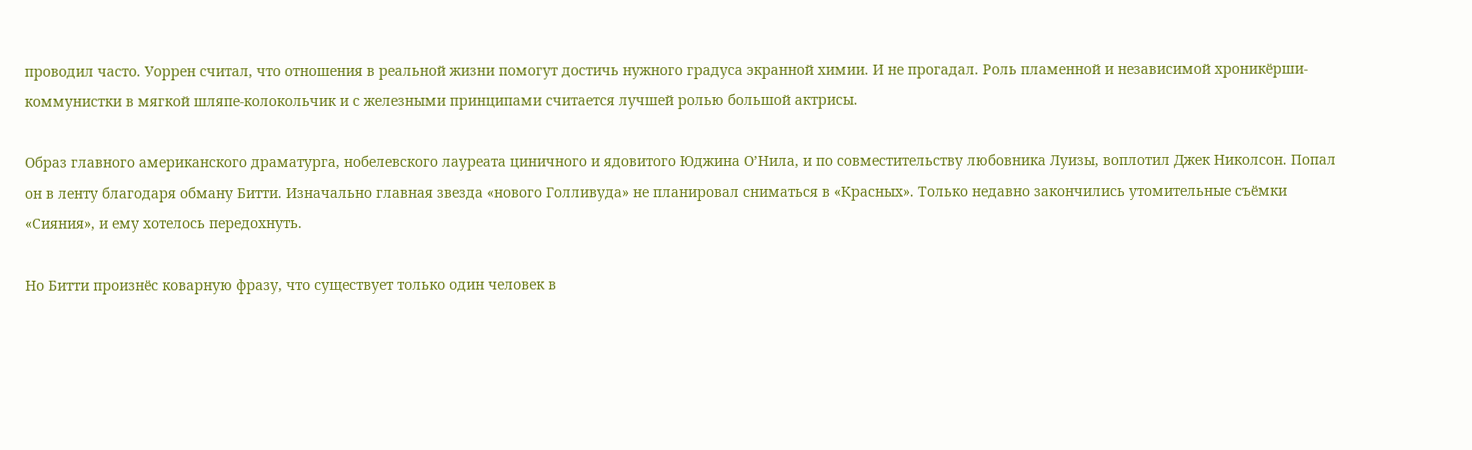проводил часто. Уоррен считал, что отношения в реальной жизни помогут достичь нужного градуса экранной химии. И не прогадал. Роль пламенной и независимой хроникёрши-коммунистки в мягкой шляпе-колокольчик и с железными принципами считается лучшей ролью большой актрисы.

Образ главного американского драматурга, нобелевского лауреата циничного и ядовитого Юджина О’Нила, и по совместительству любовника Луизы, воплотил Джек Николсон. Попал он в ленту благодаря обману Битти. Изначально главная звезда «нового Голливуда» не планировал сниматься в «Красных». Только недавно закончились утомительные съёмки «Сияния», и ему хотелось передохнуть.

Но Битти произнёс коварную фразу, что существует только один человек в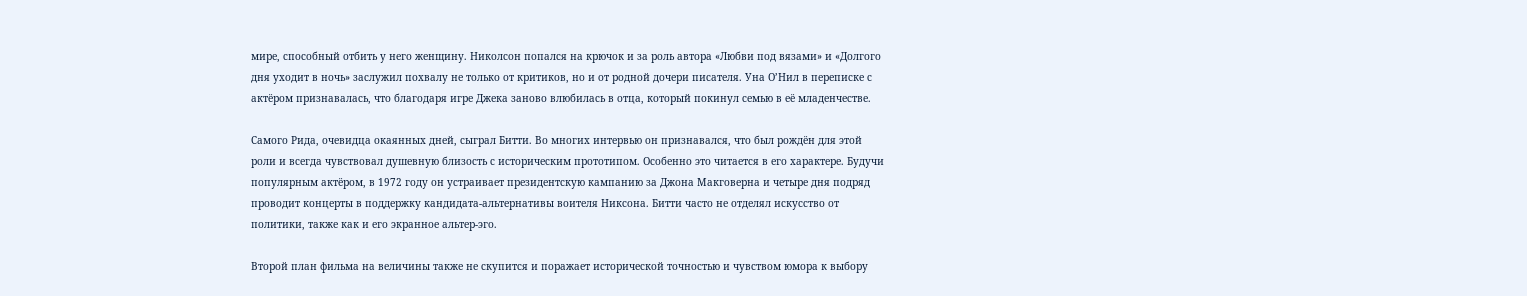мире, способный отбить у него женщину. Николсон попался на крючок и за роль автора «Любви под вязами» и «Долгого дня уходит в ночь» заслужил похвалу не только от критиков, но и от родной дочери писателя. Уна О’Нил в переписке с актёром признавалась, что благодаря игре Джека заново влюбилась в отца, который покинул семью в её младенчестве.

Самого Рида, очевидца окаянных дней, сыграл Битти. Во многих интервью он признавался, что был рождён для этой роли и всегда чувствовал душевную близость с историческим прототипом. Особенно это читается в его характере. Будучи популярным актёром, в 1972 году он устраивает президентскую кампанию за Джона Макговерна и четыре дня подряд проводит концерты в поддержку кандидата-альтернативы воителя Никсона. Битти часто не отделял искусство от политики, также как и его экранное альтер-эго.

Второй план фильма на величины также не скупится и поражает исторической точностью и чувством юмора к выбору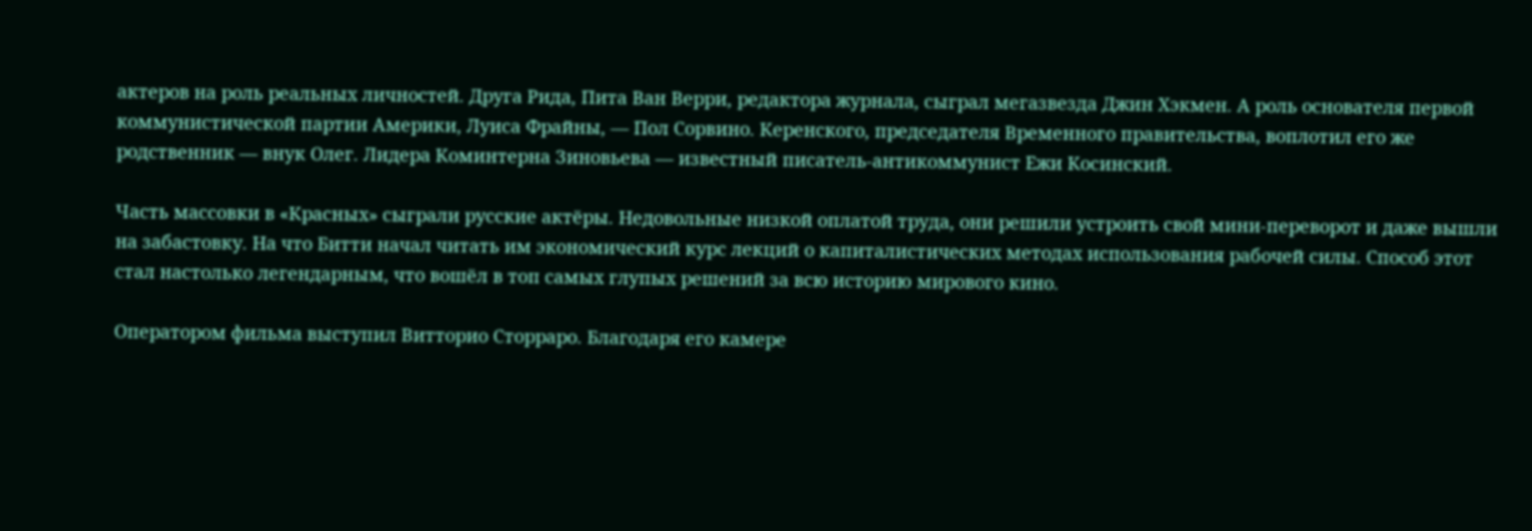актеров на роль реальных личностей. Друга Рида, Пита Ван Верри, редактора журнала, сыграл мегазвезда Джин Хэкмен. А роль основателя первой коммунистической партии Америки, Луиса Фрайны, — Пол Сорвино. Керенского, председателя Временного правительства, воплотил его же родственник — внук Олег. Лидера Коминтерна Зиновьева — известный писатель-антикоммунист Ежи Косинский.

Часть массовки в «Красных» сыграли русские актёры. Недовольные низкой оплатой труда, они решили устроить свой мини-переворот и даже вышли на забастовку. На что Битти начал читать им экономический курс лекций о капиталистических методах использования рабочей силы. Способ этот стал настолько легендарным, что вошёл в топ самых глупых решений за всю историю мирового кино.

Оператором фильма выступил Витторио Сторраро. Благодаря его камере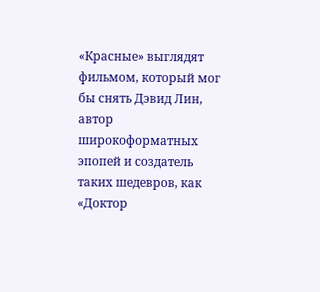«Красные» выглядят фильмом, который мог бы снять Дэвид Лин, автор широкоформатных эпопей и создатель таких шедевров, как «Доктор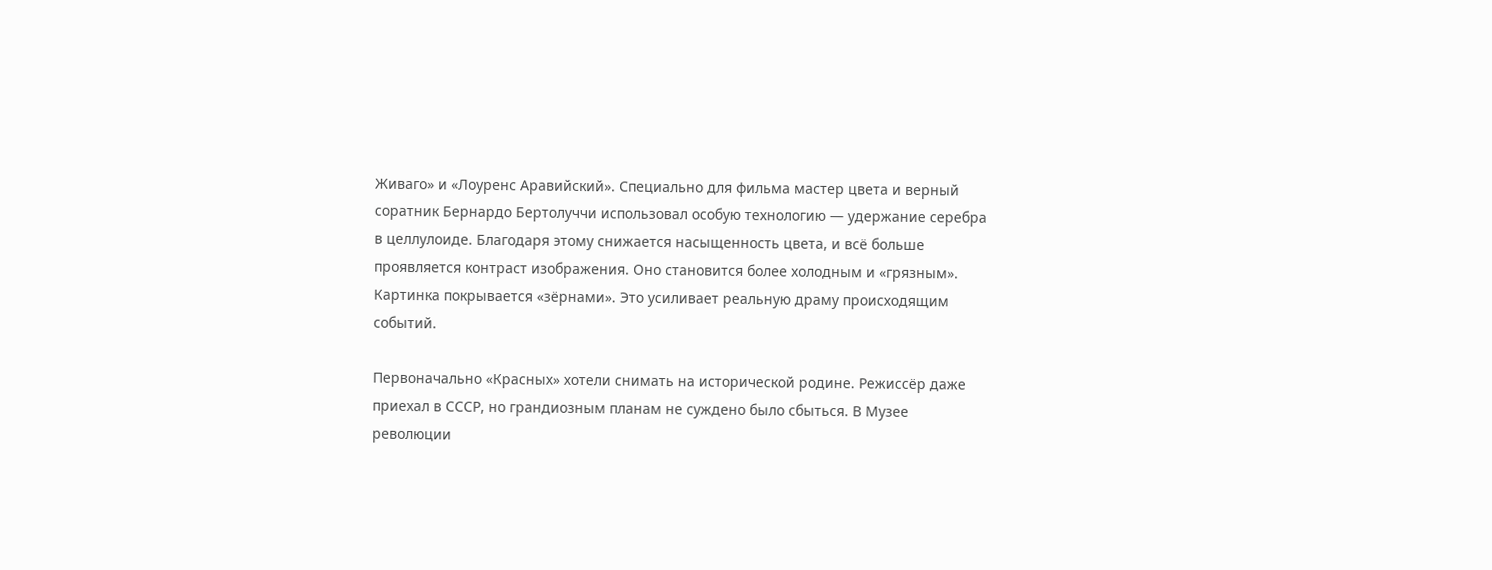Живаго» и «Лоуренс Аравийский». Специально для фильма мастер цвета и верный соратник Бернардо Бертолуччи использовал особую технологию — удержание серебра в целлулоиде. Благодаря этому снижается насыщенность цвета, и всё больше проявляется контраст изображения. Оно становится более холодным и «грязным». Картинка покрывается «зёрнами». Это усиливает реальную драму происходящим событий.

Первоначально «Красных» хотели снимать на исторической родине. Режиссёр даже приехал в СССР, но грандиозным планам не суждено было сбыться. В Музее революции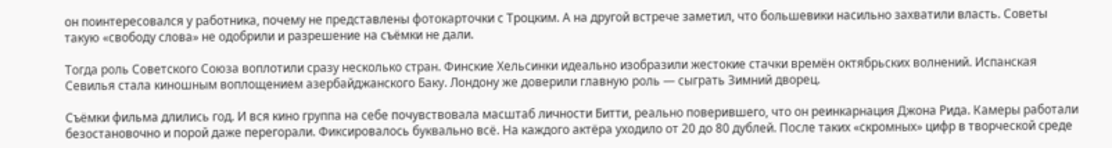он поинтересовался у работника, почему не представлены фотокарточки с Троцким. А на другой встрече заметил, что большевики насильно захватили власть. Советы такую «свободу слова» не одобрили и разрешение на съёмки не дали.

Тогда роль Советского Союза воплотили сразу несколько стран. Финские Хельсинки идеально изобразили жестокие стачки времён октябрьских волнений. Испанская Севилья стала киношным воплощением азербайджанского Баку. Лондону же доверили главную роль — сыграть Зимний дворец.

Съёмки фильма длились год. И вся кино группа на себе почувствовала масштаб личности Битти, реально поверившего, что он реинкарнация Джона Рида. Камеры работали безостановочно и порой даже перегорали. Фиксировалось буквально всё. На каждого актёра уходило от 20 до 80 дублей. После таких «скромных» цифр в творческой среде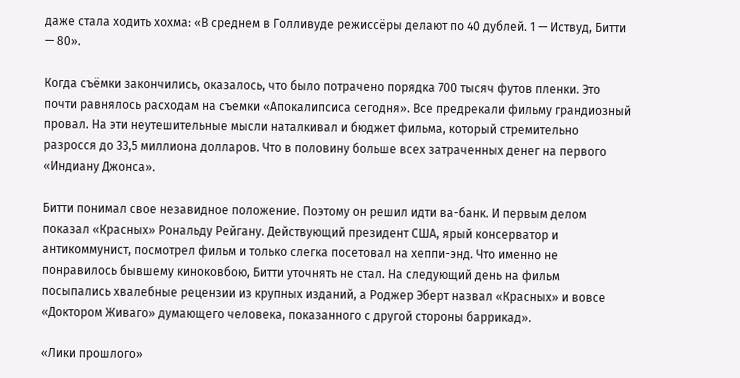даже стала ходить хохма: «В среднем в Голливуде режиссёры делают по 40 дублей. 1 — Иствуд, Битти — 80».

Когда съёмки закончились, оказалось, что было потрачено порядка 700 тысяч футов пленки. Это почти равнялось расходам на съемки «Апокалипсиса сегодня». Все предрекали фильму грандиозный провал. На эти неутешительные мысли наталкивал и бюджет фильма, который стремительно разросся до 33,5 миллиона долларов. Что в половину больше всех затраченных денег на первого «Индиану Джонса».

Битти понимал свое незавидное положение. Поэтому он решил идти ва-банк. И первым делом показал «Красных» Рональду Рейгану. Действующий президент США, ярый консерватор и антикоммунист, посмотрел фильм и только слегка посетовал на хеппи-энд. Что именно не понравилось бывшему киноковбою, Битти уточнять не стал. На следующий день на фильм посыпались хвалебные рецензии из крупных изданий, а Роджер Эберт назвал «Красных» и вовсе «Доктором Живаго» думающего человека, показанного с другой стороны баррикад».

«Лики прошлого»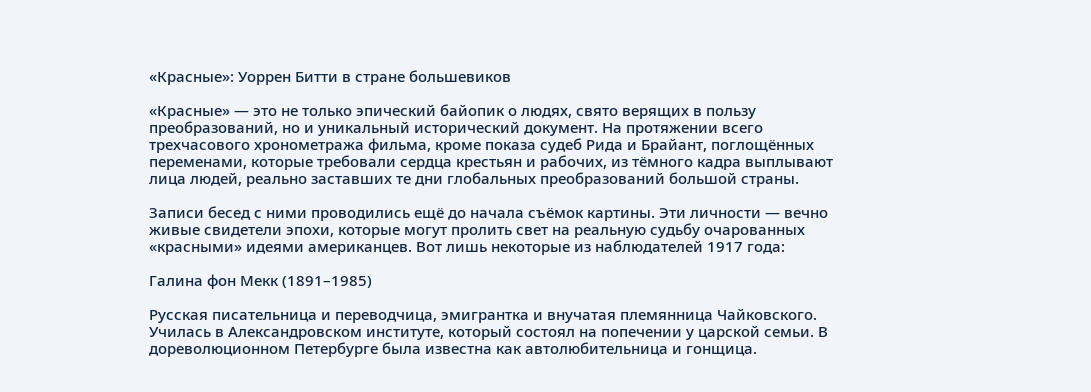«Красные»: Уоррен Битти в стране большевиков

«Красные» — это не только эпический байопик о людях, свято верящих в пользу преобразований, но и уникальный исторический документ. На протяжении всего трехчасового хронометража фильма, кроме показа судеб Рида и Брайант, поглощённых переменами, которые требовали сердца крестьян и рабочих, из тёмного кадра выплывают лица людей, реально заставших те дни глобальных преобразований большой страны.

Записи бесед с ними проводились ещё до начала съёмок картины. Эти личности — вечно живые свидетели эпохи, которые могут пролить свет на реальную судьбу очарованных «красными» идеями американцев. Вот лишь некоторые из наблюдателей 1917 года:

Галина фон Мекк (1891–1985)

Русская писательница и переводчица, эмигрантка и внучатая племянница Чайковского. Училась в Александровском институте, который состоял на попечении у царской семьи. В дореволюционном Петербурге была известна как автолюбительница и гонщица.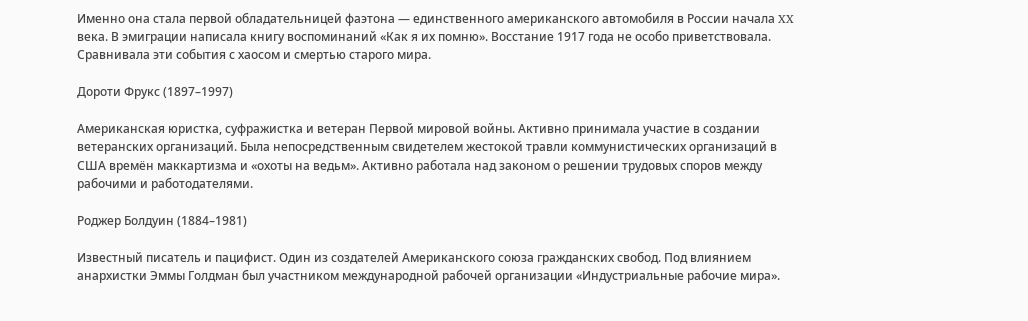Именно она стала первой обладательницей фаэтона — единственного американского автомобиля в России начала XX века. В эмиграции написала книгу воспоминаний «Как я их помню». Восстание 1917 года не особо приветствовала. Сравнивала эти события с хаосом и смертью старого мира.

Дороти Фрукс (1897–1997)

Американская юристка, суфражистка и ветеран Первой мировой войны. Активно принимала участие в создании ветеранских организаций. Была непосредственным свидетелем жестокой травли коммунистических организаций в США времён маккартизма и «охоты на ведьм». Активно работала над законом о решении трудовых споров между рабочими и работодателями.

Роджер Болдуин (1884–1981)

Известный писатель и пацифист. Один из создателей Американского союза гражданских свобод. Под влиянием анархистки Эммы Голдман был участником международной рабочей организации «Индустриальные рабочие мира».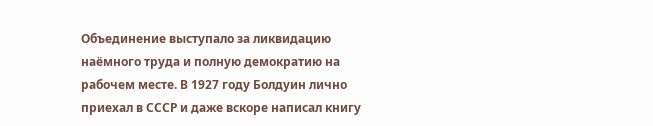Объединение выступало за ликвидацию наёмного труда и полную демократию на рабочем месте. В 1927 году Болдуин лично приехал в СССР и даже вскоре написал книгу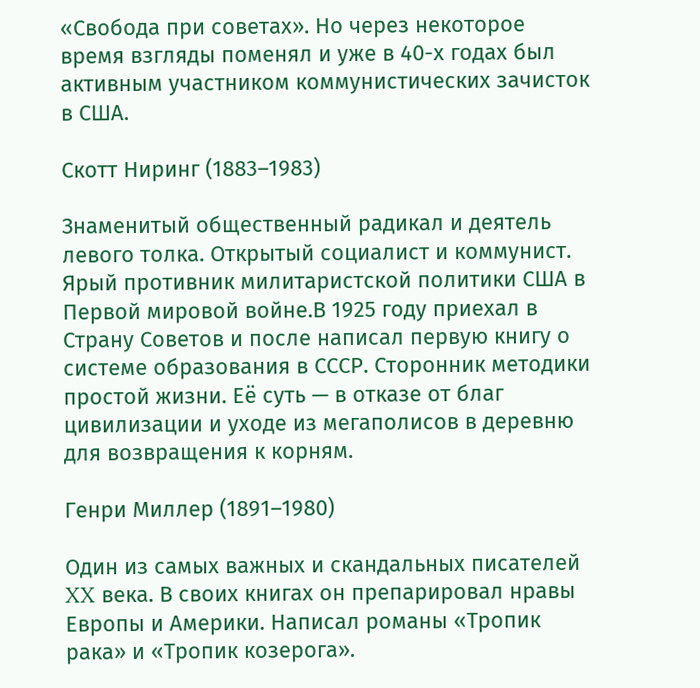«Свобода при советах». Но через некоторое время взгляды поменял и уже в 40-х годах был активным участником коммунистических зачисток в США.

Скотт Ниринг (1883–1983)

Знаменитый общественный радикал и деятель левого толка. Открытый социалист и коммунист. Ярый противник милитаристской политики США в Первой мировой войне.В 1925 году приехал в Страну Советов и после написал первую книгу о системе образования в СССР. Сторонник методики простой жизни. Её суть — в отказе от благ цивилизации и уходе из мегаполисов в деревню для возвращения к корням.

Генри Миллер (1891–1980)

Один из самых важных и скандальных писателей XX века. В своих книгах он препарировал нравы Европы и Америки. Написал романы «Тропик рака» и «Тропик козерога».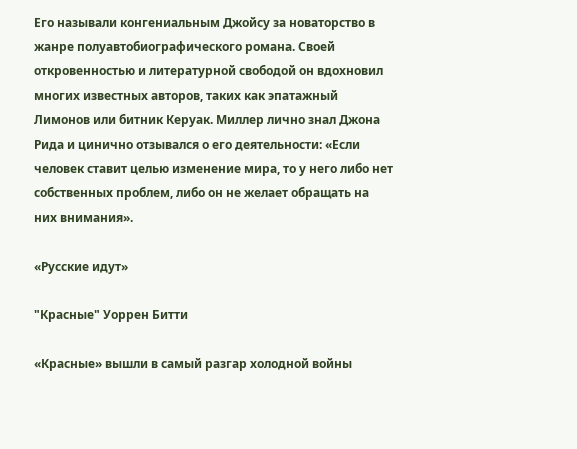Его называли конгениальным Джойсу за новаторство в жанре полуавтобиографического романа. Своей откровенностью и литературной свободой он вдохновил многих известных авторов, таких как эпатажный Лимонов или битник Керуак. Миллер лично знал Джона Рида и цинично отзывался о его деятельности: «Если человек ставит целью изменение мира, то у него либо нет собственных проблем, либо он не желает обращать на них внимания».

«Русские идут»

"Красные" Уоррен Битти

«Красные» вышли в самый разгар холодной войны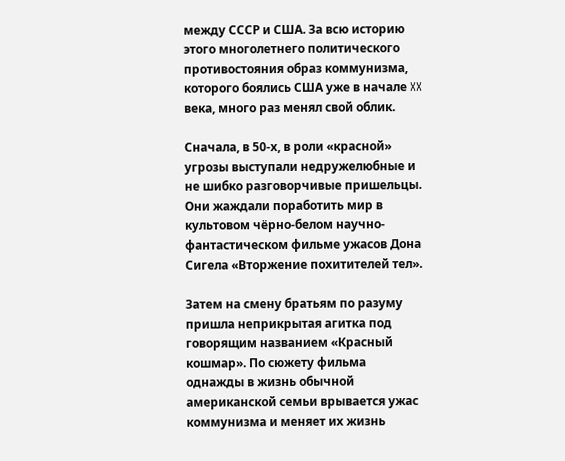между СССР и США. За всю историю этого многолетнего политического противостояния образ коммунизма, которого боялись США уже в начале XX века, много раз менял свой облик.

Сначала, в 50-х, в роли «красной» угрозы выступали недружелюбные и не шибко разговорчивые пришельцы. Они жаждали поработить мир в культовом чёрно-белом научно-фантастическом фильме ужасов Дона Сигела «Вторжение похитителей тел».

Затем на смену братьям по разуму пришла неприкрытая агитка под говорящим названием «Красный кошмар». По сюжету фильма однажды в жизнь обычной американской семьи врывается ужас коммунизма и меняет их жизнь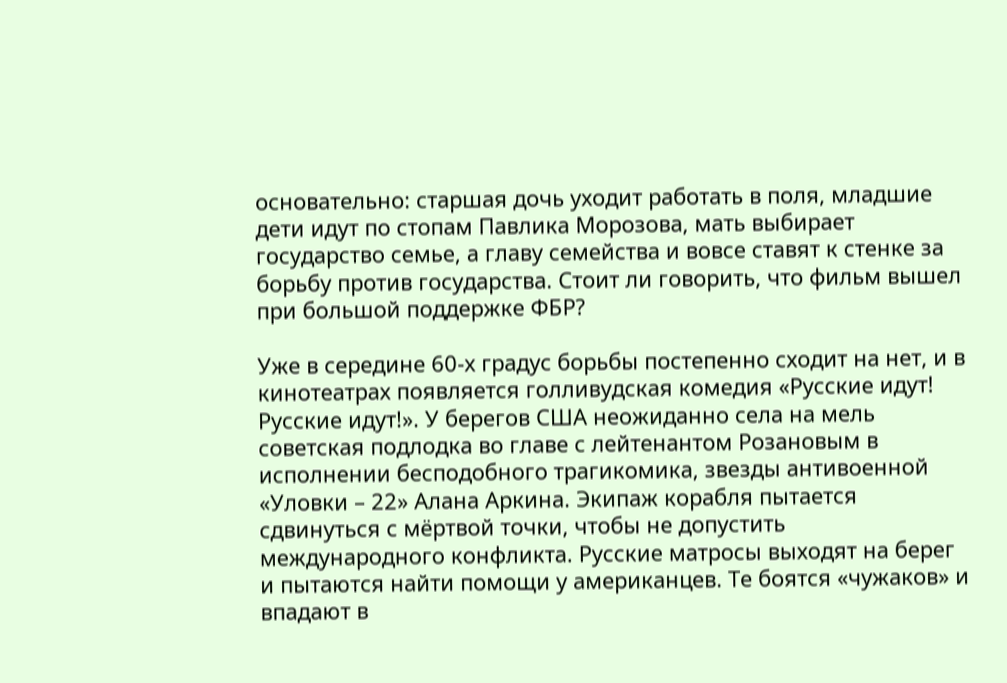основательно: старшая дочь уходит работать в поля, младшие дети идут по стопам Павлика Морозова, мать выбирает государство семье, а главу семейства и вовсе ставят к стенке за борьбу против государства. Стоит ли говорить, что фильм вышел при большой поддержке ФБР?

Уже в середине 60-х градус борьбы постепенно сходит на нет, и в кинотеатрах появляется голливудская комедия «Русские идут! Русские идут!». У берегов США неожиданно села на мель советская подлодка во главе с лейтенантом Розановым в исполнении бесподобного трагикомика, звезды антивоенной «Уловки – 22» Алана Аркина. Экипаж корабля пытается сдвинуться с мёртвой точки, чтобы не допустить международного конфликта. Русские матросы выходят на берег и пытаются найти помощи у американцев. Те боятся «чужаков» и впадают в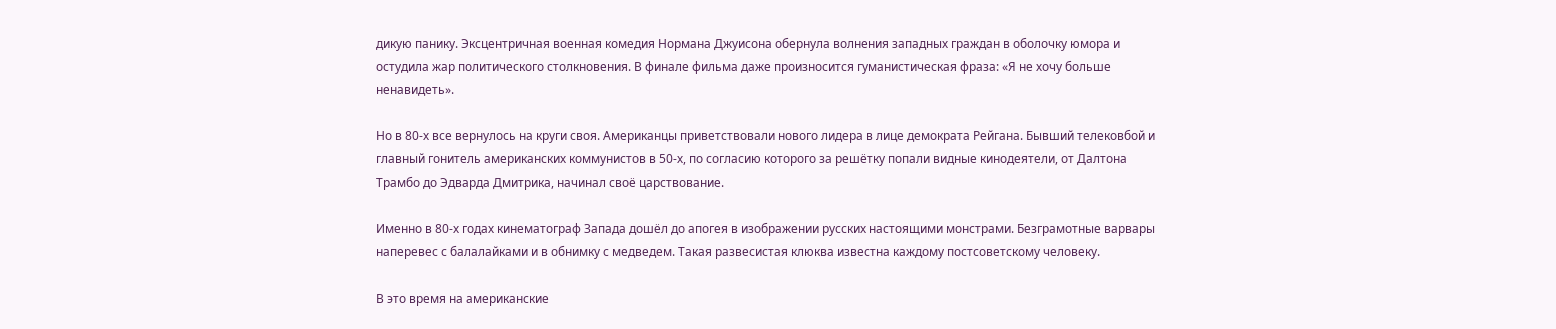дикую панику. Эксцентричная военная комедия Нормана Джуисона обернула волнения западных граждан в оболочку юмора и остудила жар политического столкновения. В финале фильма даже произносится гуманистическая фраза: «Я не хочу больше ненавидеть».

Но в 80-х все вернулось на круги своя. Американцы приветствовали нового лидера в лице демократа Рейгана. Бывший телековбой и главный гонитель американских коммунистов в 50-х, по согласию которого за решётку попали видные кинодеятели, от Далтона Трамбо до Эдварда Дмитрика, начинал своё царствование.

Именно в 80-х годах кинематограф Запада дошёл до апогея в изображении русских настоящими монстрами. Безграмотные варвары наперевес с балалайками и в обнимку с медведем. Такая развесистая клюква известна каждому постсоветскому человеку.

В это время на американские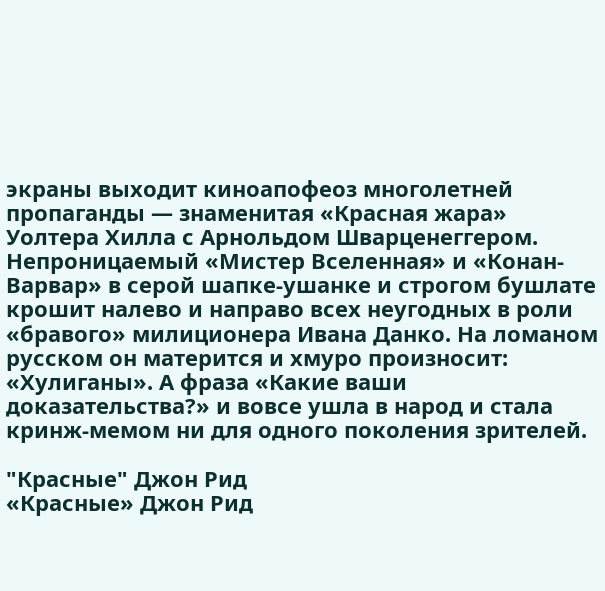экраны выходит киноапофеоз многолетней пропаганды — знаменитая «Красная жара» Уолтера Хилла с Арнольдом Шварценеггером. Непроницаемый «Мистер Вселенная» и «Конан-Варвар» в серой шапке-ушанке и строгом бушлате крошит налево и направо всех неугодных в роли «бравого» милиционера Ивана Данко. На ломаном русском он матерится и хмуро произносит: «Хулиганы». А фраза «Какие ваши доказательства?» и вовсе ушла в народ и стала кринж-мемом ни для одного поколения зрителей.

"Красные" Джон Рид
«Красные» Джон Рид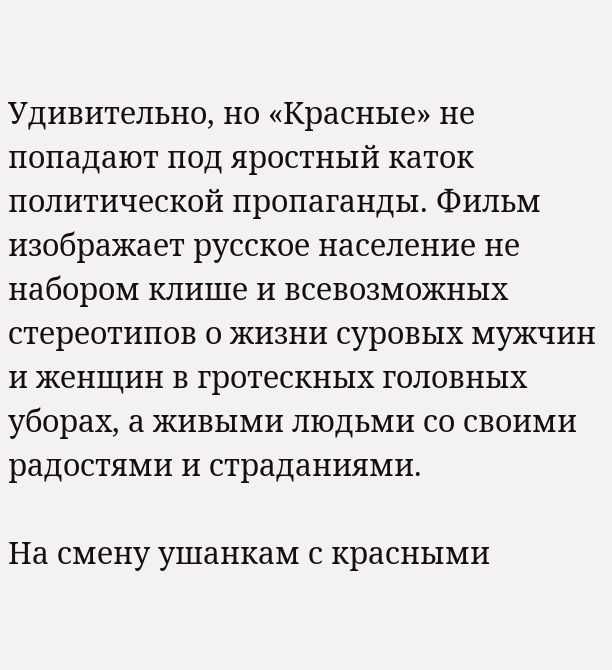Удивительно, но «Красные» не попадают под яростный каток политической пропаганды. Фильм изображает русское население не набором клише и всевозможных стереотипов о жизни суровых мужчин и женщин в гротескных головных уборах, а живыми людьми со своими радостями и страданиями.

На смену ушанкам с красными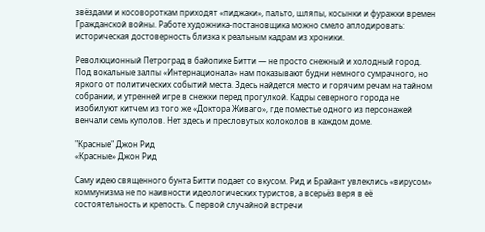звёздами и косовороткам приходят «пиджаки», пальто, шляпы, косынки и фуражки времен Гражданской войны. Работе художника-постановщика можно смело аплодировать: историческая достоверность близка к реальным кадрам из хроники.

Революционный Петроград в байопике Битти — не просто снежный и холодный город. Под вокальные залпы «Интернационала» нам показывают будни немного сумрачного, но яркого от политических событий места. Здесь найдется место и горячим речам на тайном собрании, и утренней игре в снежки перед прогулкой. Кадры северного города не изобилуют китчем из того же «Доктора Живаго», где поместье одного из персонажей венчали семь куполов. Нет здесь и пресловутых колоколов в каждом доме.

"Красные" Джон Рид
«Красные» Джон Рид

Саму идею священного бунта Битти подает со вкусом. Рид и Брайант увлеклись «вирусом» коммунизма не по наивности идеологических туристов, а всерьёз веря в её состоятельность и крепость. С первой случайной встречи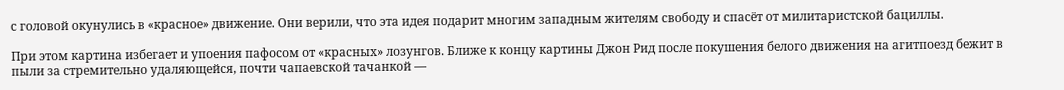с головой окунулись в «красное» движение. Они верили, что эта идея подарит многим западным жителям свободу и спасёт от милитаристской бациллы.

При этом картина избегает и упоения пафосом от «красных» лозунгов. Ближе к концу картины Джон Рид после покушения белого движения на агитпоезд бежит в пыли за стремительно удаляющейся, почти чапаевской тачанкой —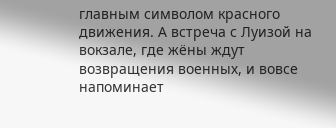главным символом красного движения. А встреча с Луизой на вокзале, где жёны ждут возвращения военных, и вовсе напоминает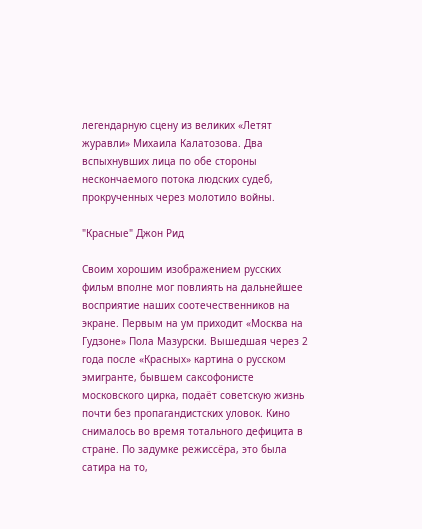легендарную сцену из великих «Летят журавли» Михаила Калатозова. Два вспыхнувших лица по обе стороны нескончаемого потока людских судеб, прокрученных через молотило войны.

"Красные" Джон Рид

Своим хорошим изображением русских фильм вполне мог повлиять на дальнейшее восприятие наших соотечественников на экране. Первым на ум приходит «Москва на Гудзоне» Пола Мазурски. Вышедшая через 2 года после «Красных» картина о русском эмигранте, бывшем саксофонисте московского цирка, подаёт советскую жизнь почти без пропагандистских уловок. Кино снималось во время тотального дефицита в стране. По задумке режиссёра, это была сатира на то,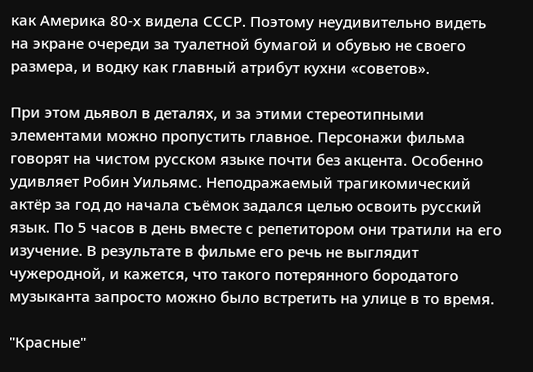как Америка 80-х видела СССР. Поэтому неудивительно видеть на экране очереди за туалетной бумагой и обувью не своего размера, и водку как главный атрибут кухни «советов».

При этом дьявол в деталях, и за этими стереотипными элементами можно пропустить главное. Персонажи фильма говорят на чистом русском языке почти без акцента. Особенно удивляет Робин Уильямс. Неподражаемый трагикомический актёр за год до начала съёмок задался целью освоить русский язык. По 5 часов в день вместе с репетитором они тратили на его изучение. В результате в фильме его речь не выглядит чужеродной, и кажется, что такого потерянного бородатого музыканта запросто можно было встретить на улице в то время.

"Красные"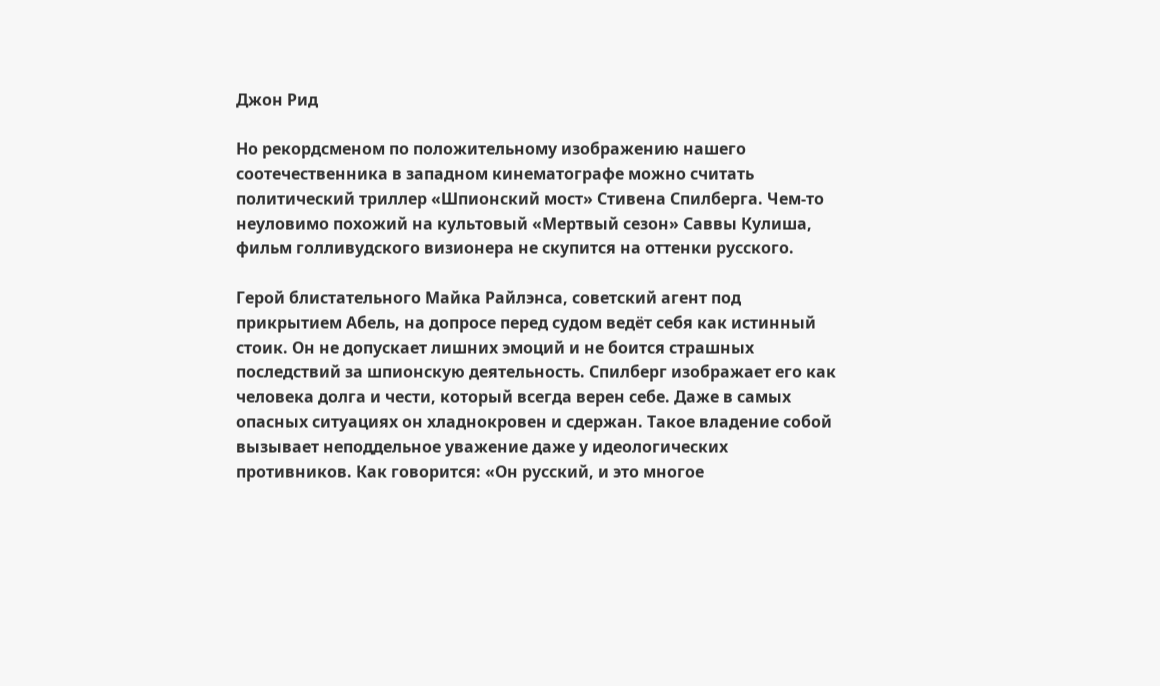Джон Рид

Но рекордсменом по положительному изображению нашего соотечественника в западном кинематографе можно считать политический триллер «Шпионский мост» Стивена Спилберга. Чем-то неуловимо похожий на культовый «Мертвый сезон» Саввы Кулиша, фильм голливудского визионера не скупится на оттенки русского.

Герой блистательного Майка Райлэнса, советский агент под прикрытием Абель, на допросе перед судом ведёт себя как истинный стоик. Он не допускает лишних эмоций и не боится страшных последствий за шпионскую деятельность. Спилберг изображает его как человека долга и чести, который всегда верен себе. Даже в самых опасных ситуациях он хладнокровен и сдержан. Такое владение собой вызывает неподдельное уважение даже у идеологических противников. Как говорится: «Он русский, и это многое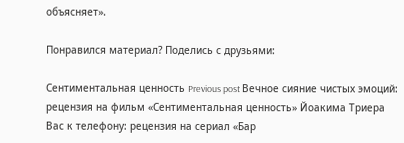объясняет».

Понравился материал? Поделись с друзьями:

Сентиментальная ценность Previous post Вечное сияние чистых эмоций: рецензия на фильм «Сентиментальная ценность» Йоакима Триера
Вас к телефону: рецензия на сериал «Бар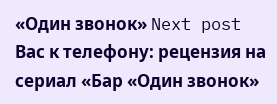«Один звонок» Next post Вас к телефону: рецензия на сериал «Бар «Один звонок»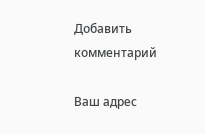Добавить комментарий

Ваш адрес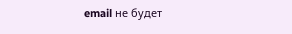email не будет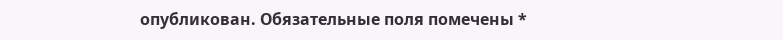опубликован. Обязательные поля помечены *